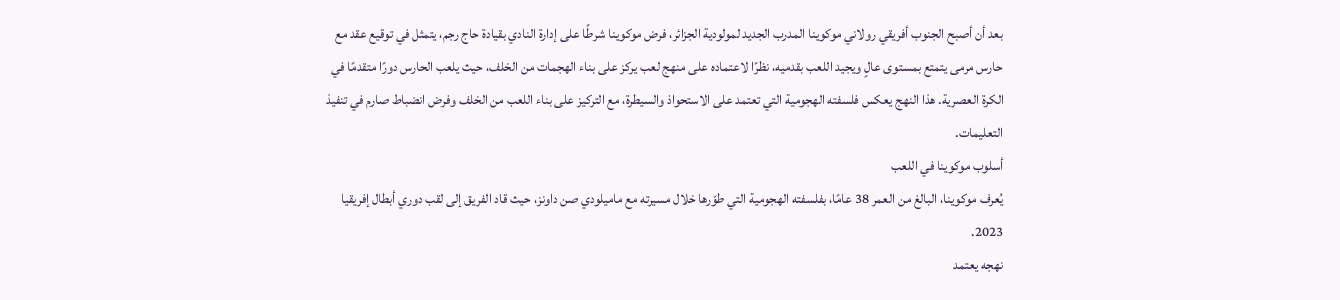بعد أن أصبح الجنوب أفريقي رولاني موكوينا المدرب الجديد لمولودية الجزائر، فرض موكوينا شرطًا على إدارة النادي بقيادة حاج رجم، يتمثل في توقيع عقد مع حارس مرمى يتمتع بمستوى عالٍ ويجيد اللعب بقدميه، نظرًا لاعتماده على منهج لعب يركز على بناء الهجمات من الخلف، حيث يلعب الحارس دورًا متقدمًا في الكرة العصرية. هذا النهج يعكس فلسفته الهجومية التي تعتمد على الاستحواذ والسيطرة، مع التركيز على بناء اللعب من الخلف وفرض انضباط صارم في تنفيذ التعليمات.
أسلوب موكوينا في اللعب
يُعرف موكوينا، البالغ من العمر 38 عامًا، بفلسفته الهجومية التي طوّرها خلال مسيرته مع ماميلودي صن داونز، حيث قاد الفريق إلى لقب دوري أبطال إفريقيا 2023.
نهجه يعتمد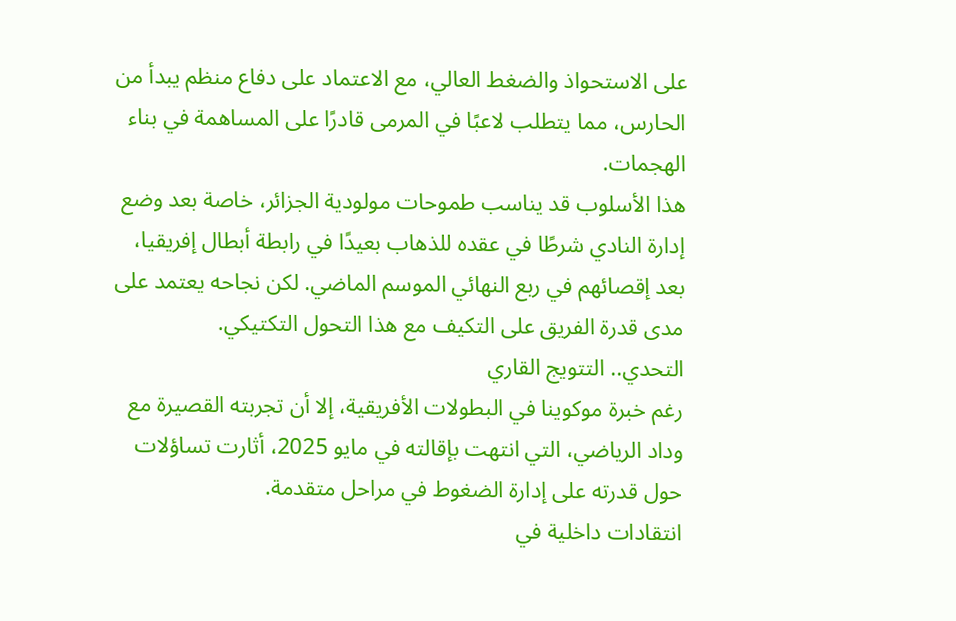على الاستحواذ والضغط العالي، مع الاعتماد على دفاع منظم يبدأ من الحارس، مما يتطلب لاعبًا في المرمى قادرًا على المساهمة في بناء الهجمات.
هذا الأسلوب قد يناسب طموحات مولودية الجزائر، خاصة بعد وضع إدارة النادي شرطًا في عقده للذهاب بعيدًا في رابطة أبطال إفريقيا، بعد إقصائهم في ربع النهائي الموسم الماضي. لكن نجاحه يعتمد على مدى قدرة الفريق على التكيف مع هذا التحول التكتيكي.
التحدي.. التتويج القاري
رغم خبرة موكوينا في البطولات الأفريقية، إلا أن تجربته القصيرة مع وداد الرياضي، التي انتهت بإقالته في مايو 2025، أثارت تساؤلات حول قدرته على إدارة الضغوط في مراحل متقدمة.
انتقادات داخلية في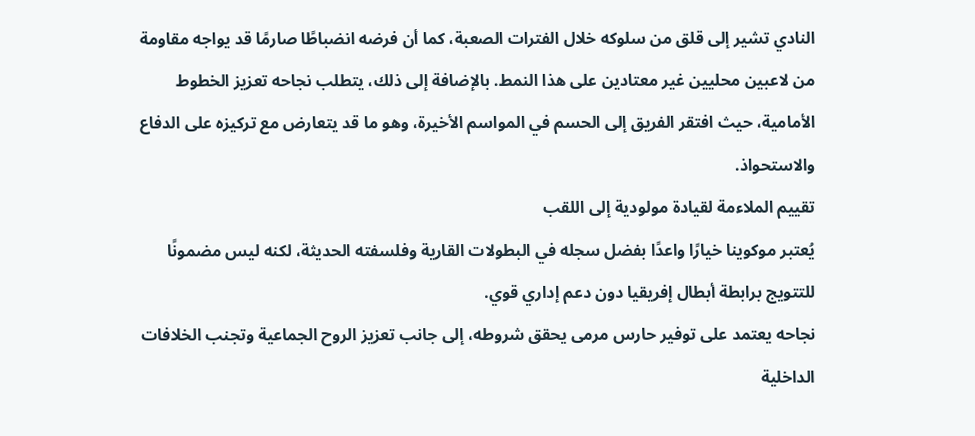النادي تشير إلى قلق من سلوكه خلال الفترات الصعبة، كما أن فرضه انضباطًا صارمًا قد يواجه مقاومة من لاعبين محليين غير معتادين على هذا النمط. بالإضافة إلى ذلك، يتطلب نجاحه تعزيز الخطوط الأمامية، حيث افتقر الفريق إلى الحسم في المواسم الأخيرة، وهو ما قد يتعارض مع تركيزه على الدفاع والاستحواذ.
تقييم الملاءمة لقيادة مولودية إلى اللقب
يُعتبر موكوينا خيارًا واعدًا بفضل سجله في البطولات القارية وفلسفته الحديثة، لكنه ليس مضمونًا للتتويج برابطة أبطال إفريقيا دون دعم إداري قوي.
نجاحه يعتمد على توفير حارس مرمى يحقق شروطه، إلى جانب تعزيز الروح الجماعية وتجنب الخلافات الداخلية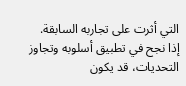التي أثرت على تجاربه السابقة.
إذا نجح في تطبيق أسلوبه وتجاوز التحديات، قد يكون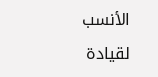الأنسب لقيادة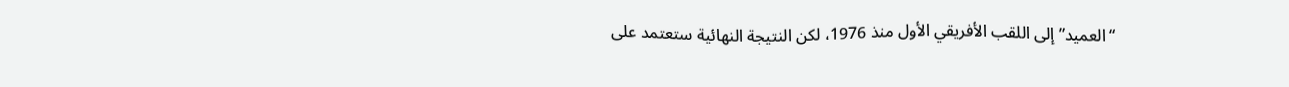“العميد” إلى اللقب الأفريقي الأول منذ 1976، لكن النتيجة النهائية ستعتمد على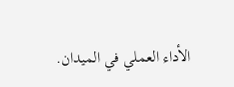الأداء العملي في الميدان.